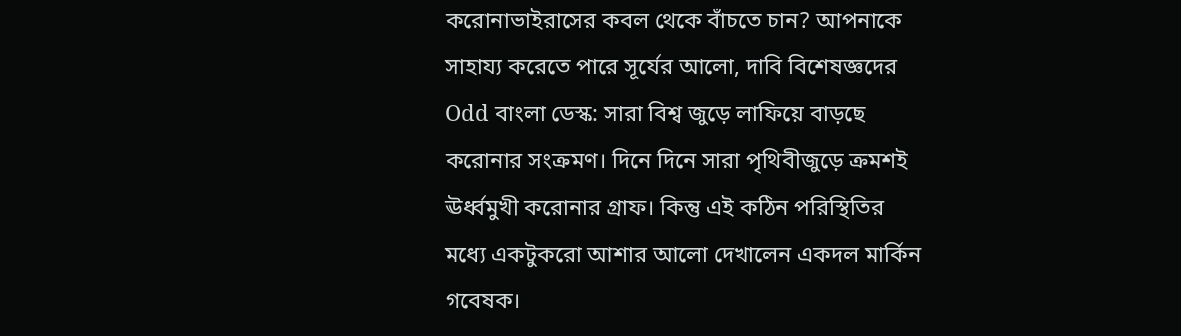করোনাভাইরাসের কবল থেকে বাঁচতে চান? আপনাকে সাহায্য করেতে পারে সূর্যের আলো, দাবি বিশেষজ্ঞদের
Odd বাংলা ডেস্ক: সারা বিশ্ব জুড়ে লাফিয়ে বাড়ছে করোনার সংক্রমণ। দিনে দিনে সারা পৃথিবীজুড়ে ক্রমশই ঊর্ধ্বমুখী করোনার গ্রাফ। কিন্তু এই কঠিন পরিস্থিতির মধ্যে একটুকরো আশার আলো দেখালেন একদল মার্কিন গবেষক।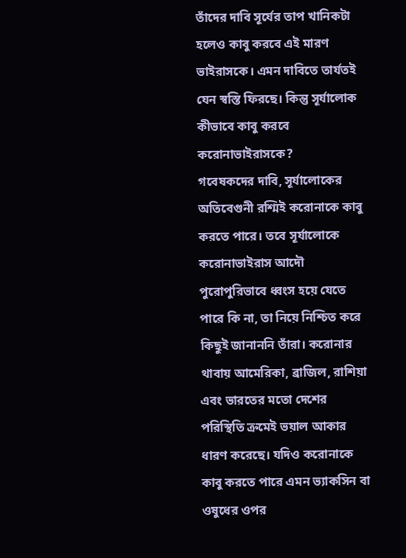তাঁদের দাবি সূর্যের তাপ খানিকটা হলেও কাবু করবে এই মারণ ভাইরাসকে। এমন দাবিতে তার্যতই যেন স্বস্তি ফিরছে। কিন্তু সূর্যালোক কীভাবে কাবু করবে করোনাভাইরাসকে?
গবেষকদের দাবি, সূর্যালোকের অতিবেগুনী রশ্মিই করোনাকে কাবু করতে পারে। তবে সূর্যালোকে করোনাভাইরাস আদৌ পুরোপুরিভাবে ধ্বংস হয়ে যেতে পারে কি না, তা নিয়ে নিশ্চিত করে কিছুই জানাননি তাঁরা। করোনার থাবায় আমেরিকা, ব্রাজিল, রাশিয়া এবং ভারতের মতো দেশের পরিস্থিতি ক্রমেই ভয়াল আকার ধারণ করেছে। যদিও করোনাকে কাবু করতে পারে এমন ভ্যাকসিন বা ওষুধের ওপর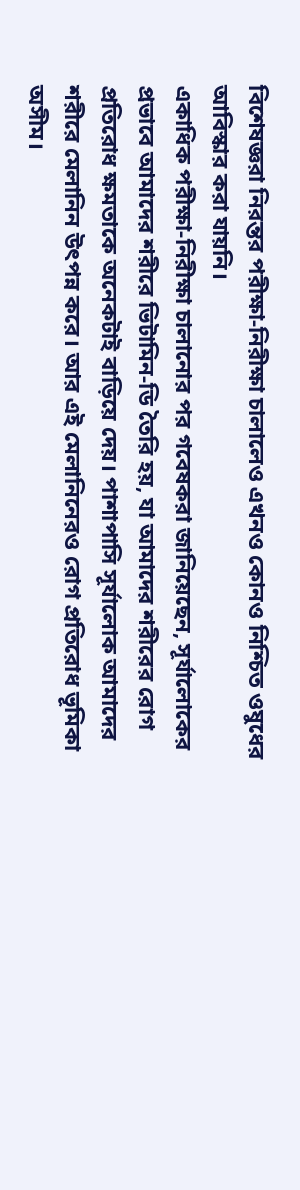বিশেষজ্ঞরা নিরন্তর পরীক্ষা-নিরীক্ষা চালালেও এখনও কোনও নিশ্চিত ওষুধের আবিস্কার করা যায়নি।
একাধিক পরীক্ষা-নিরীক্ষা চালানোর পর গবেষকরা জানিয়েছেন, সূর্যালোকের প্রভাবে আমাদের শরীরে ভিটামিন-ডি তৈরি হয়, যা আমাদের শরীরের রোগ প্রতিরোধ ক্ষমতাকে অনেকটাই বাড়িয়ে দেয়। পাশাপাসি সূর্যালোক আমাদের শরীরে মেলানিন উৎপন্ন করে। আর এই মেলানিনেরও রোগ প্রতিরোধ ভূমিকা অসীম।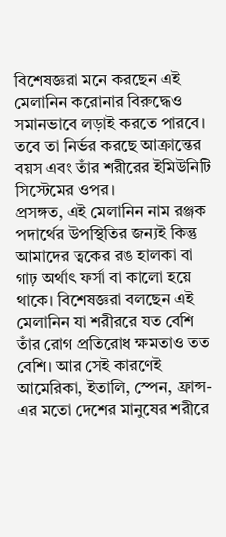বিশেষজ্ঞরা মনে করছেন এই মেলানিন করোনার বিরুদ্ধেও সমানভাবে লড়াই করতে পারবে। তবে তা নির্ভর করছে আক্রান্তের বয়স এবং তাঁর শরীরের ইমিউনিটি সিস্টেমের ওপর।
প্রসঙ্গত, এই মেলানিন নাম রঞ্জক পদার্থের উপস্থিতির জন্যই কিন্তু আমাদের ত্বকের রঙ হালকা বা গাঢ় অর্থাৎ ফর্সা বা কালো হয়ে থাকে। বিশেষজ্ঞরা বলছেন এই মেলানিন যা শরীররে যত বেশি তাঁর রোগ প্রতিরোধ ক্ষমতাও তত বেশি। আর সেই কারণেই আমেরিকা, ইতালি, স্পেন, ফ্রান্স-এর মতো দেশের মানুষের শরীরে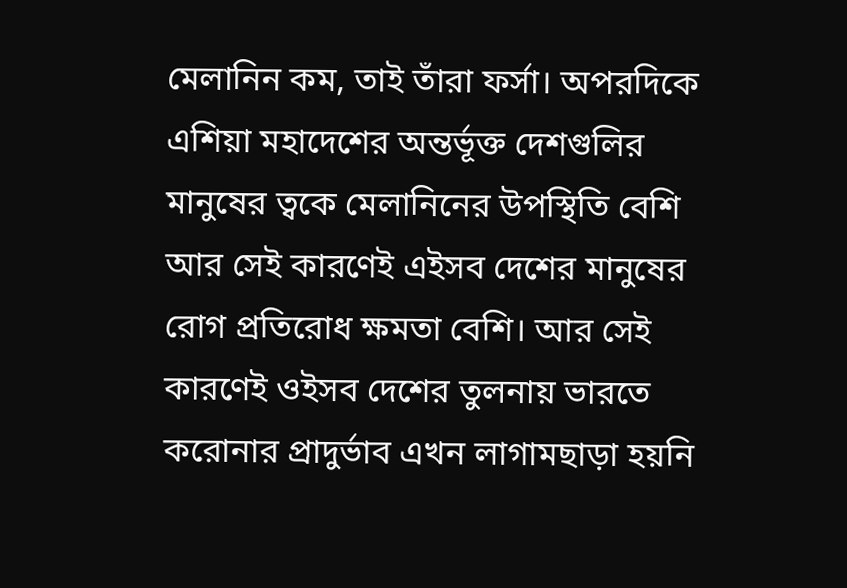মেলানিন কম, তাই তাঁরা ফর্সা। অপরদিকে এশিয়া মহাদেশের অন্তর্ভূক্ত দেশগুলির মানুষের ত্বকে মেলানিনের উপস্থিতি বেশি আর সেই কারণেই এইসব দেশের মানুষের রোগ প্রতিরোধ ক্ষমতা বেশি। আর সেই কারণেই ওইসব দেশের তুলনায় ভারতে করোনার প্রাদুর্ভাব এখন লাগামছাড়া হয়নি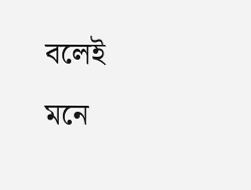বলেই মনে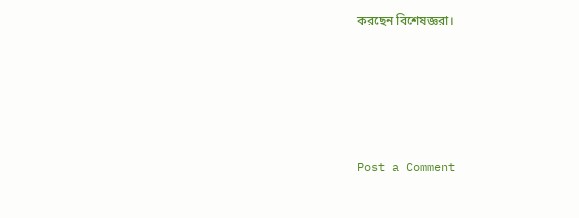করছেন বিশেষজ্ঞরা।





Post a Comment